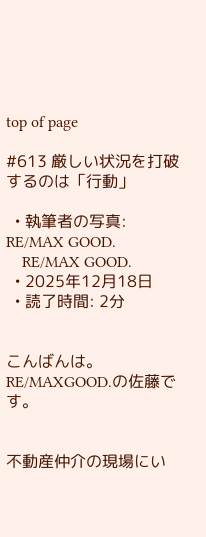top of page

#613 厳しい状況を打破するのは「行動」

  • 執筆者の写真: RE/MAX GOOD.
    RE/MAX GOOD.
  • 2025年12月18日
  • 読了時間: 2分


こんばんは。RE/MAXGOOD.の佐藤です。


不動産仲介の現場にい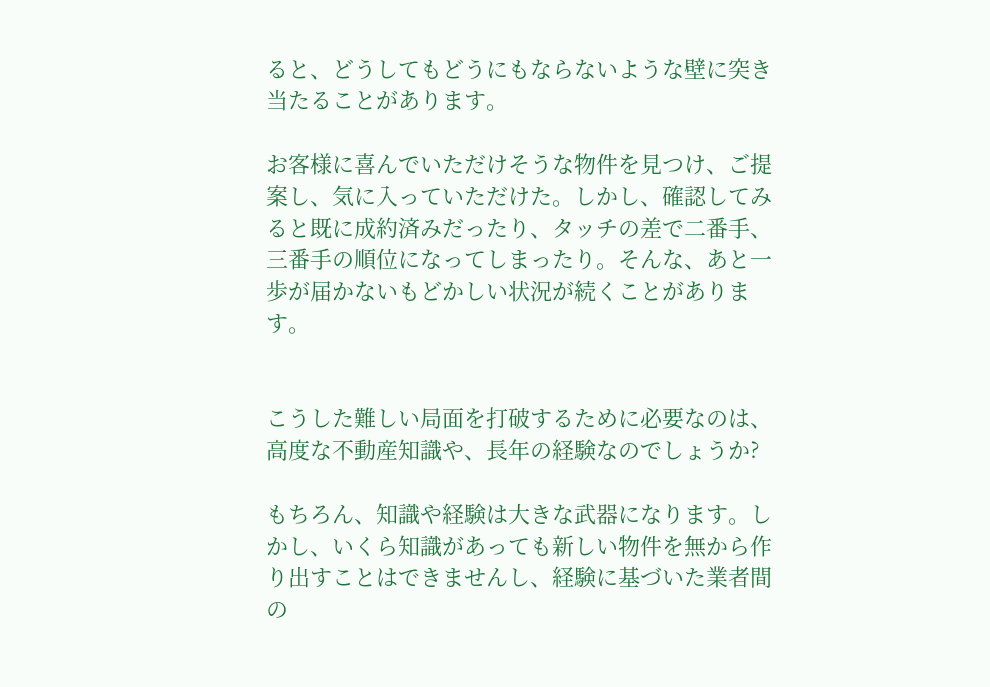ると、どうしてもどうにもならないような壁に突き当たることがあります。

お客様に喜んでいただけそうな物件を見つけ、ご提案し、気に入っていただけた。しかし、確認してみると既に成約済みだったり、タッチの差で二番手、三番手の順位になってしまったり。そんな、あと一歩が届かないもどかしい状況が続くことがあります。


こうした難しい局面を打破するために必要なのは、高度な不動産知識や、長年の経験なのでしょうか?

もちろん、知識や経験は大きな武器になります。しかし、いくら知識があっても新しい物件を無から作り出すことはできませんし、経験に基づいた業者間の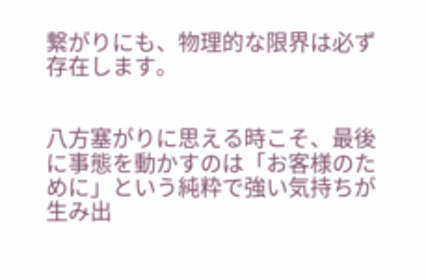繋がりにも、物理的な限界は必ず存在します。


八方塞がりに思える時こそ、最後に事態を動かすのは「お客様のために」という純粋で強い気持ちが生み出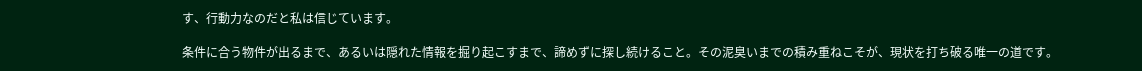す、行動力なのだと私は信じています。

条件に合う物件が出るまで、あるいは隠れた情報を掘り起こすまで、諦めずに探し続けること。その泥臭いまでの積み重ねこそが、現状を打ち破る唯一の道です。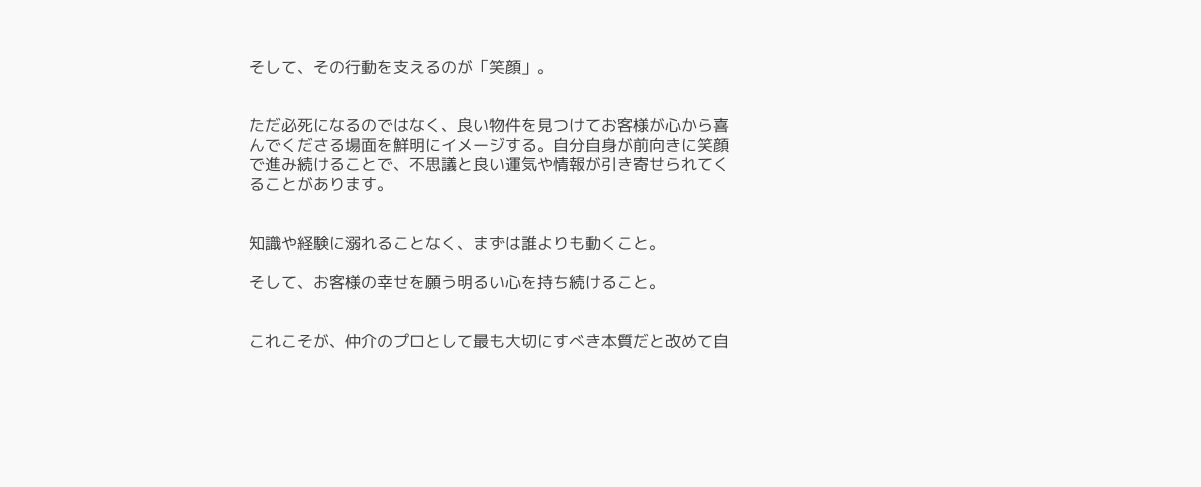そして、その行動を支えるのが「笑顔」。


ただ必死になるのではなく、良い物件を見つけてお客様が心から喜んでくださる場面を鮮明にイメージする。自分自身が前向きに笑顔で進み続けることで、不思議と良い運気や情報が引き寄せられてくることがあります。


知識や経験に溺れることなく、まずは誰よりも動くこと。

そして、お客様の幸せを願う明るい心を持ち続けること。


これこそが、仲介のプロとして最も大切にすべき本質だと改めて自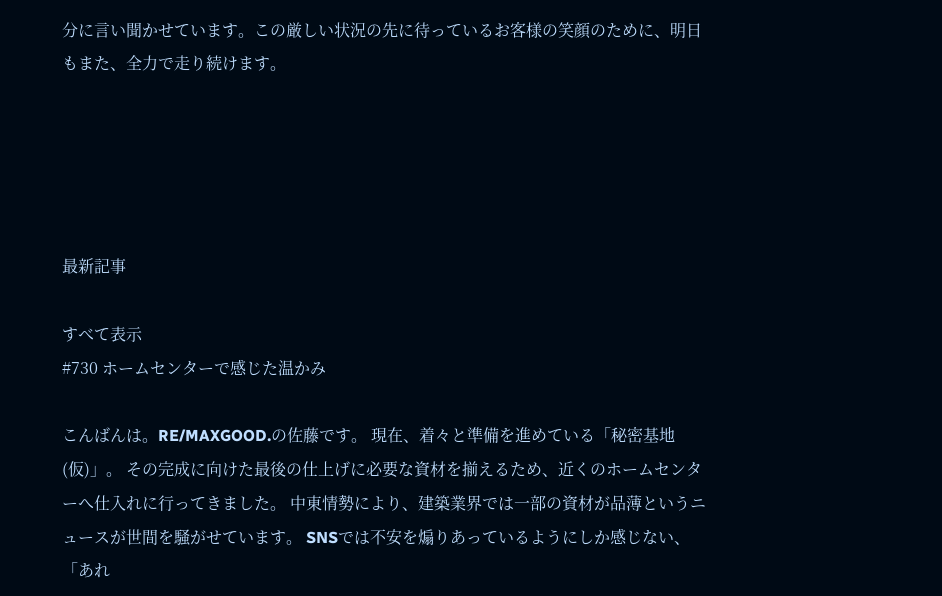分に言い聞かせています。この厳しい状況の先に待っているお客様の笑顔のために、明日もまた、全力で走り続けます。





最新記事

すべて表示
#730 ホームセンターで感じた温かみ

こんばんは。RE/MAXGOOD.の佐藤です。 現在、着々と準備を進めている「秘密基地(仮)」。 その完成に向けた最後の仕上げに必要な資材を揃えるため、近くのホームセンターへ仕入れに行ってきました。 中東情勢により、建築業界では一部の資材が品薄というニュースが世間を騒がせています。 SNSでは不安を煽りあっているようにしか感じない、「あれ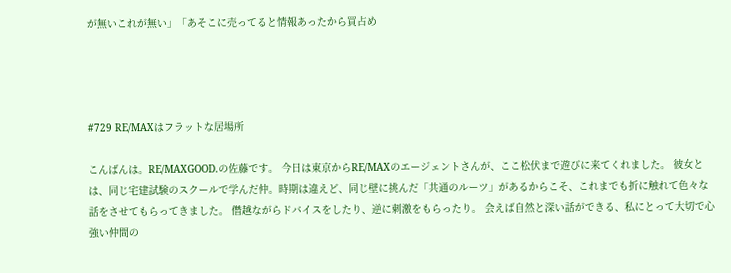が無いこれが無い」「あそこに売ってると情報あったから買占め




#729 RE/MAXはフラットな居場所

こんばんは。RE/MAXGOOD.の佐藤です。 今日は東京からRE/MAXのエージェントさんが、ここ松伏まで遊びに来てくれました。 彼女とは、同じ宅建試験のスクールで学んだ仲。時期は違えど、同じ壁に挑んだ「共通のルーツ」があるからこそ、これまでも折に触れて色々な話をさせてもらってきました。 僭越ながらドバイスをしたり、逆に刺激をもらったり。 会えば自然と深い話ができる、私にとって大切で心強い仲間の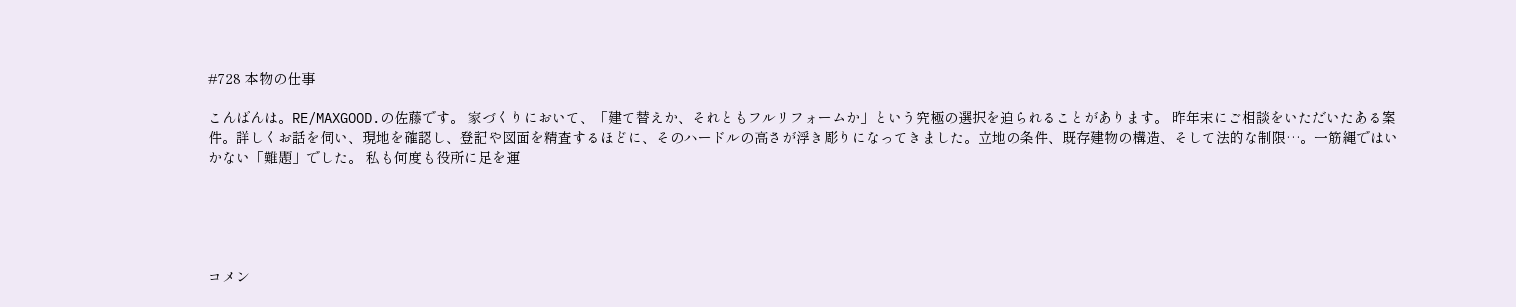#728 本物の仕事

こんばんは。RE/MAXGOOD.の佐藤です。 家づくりにおいて、「建て替えか、それともフルリフォームか」という究極の選択を迫られることがあります。 昨年末にご相談をいただいたある案件。詳しくお話を伺い、現地を確認し、登記や図面を精査するほどに、そのハードルの高さが浮き彫りになってきました。立地の条件、既存建物の構造、そして法的な制限…。一筋縄ではいかない「難題」でした。 私も何度も役所に足を運





コメン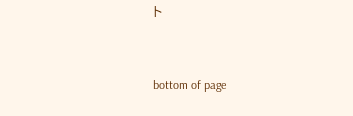ト


bottom of page